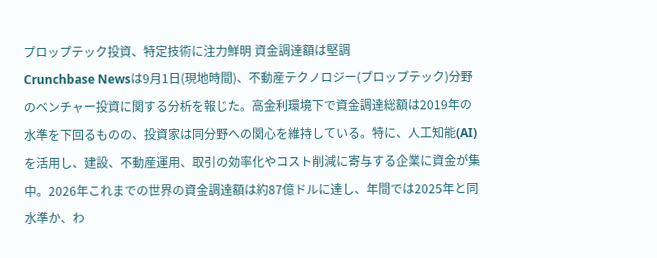プロップテック投資、特定技術に注力鮮明 資金調達額は堅調
Crunchbase Newsは9月1日(現地時間)、不動産テクノロジー(プロップテック)分野のベンチャー投資に関する分析を報じた。高金利環境下で資金調達総額は2019年の水準を下回るものの、投資家は同分野への関心を維持している。特に、人工知能(AI)を活用し、建設、不動産運用、取引の効率化やコスト削減に寄与する企業に資金が集中。2026年これまでの世界の資金調達額は約87億ドルに達し、年間では2025年と同水準か、わ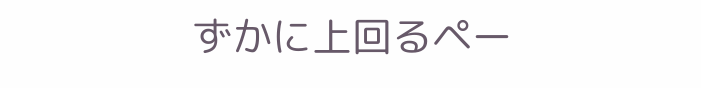ずかに上回るペー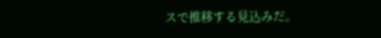スで推移する見込みだ。